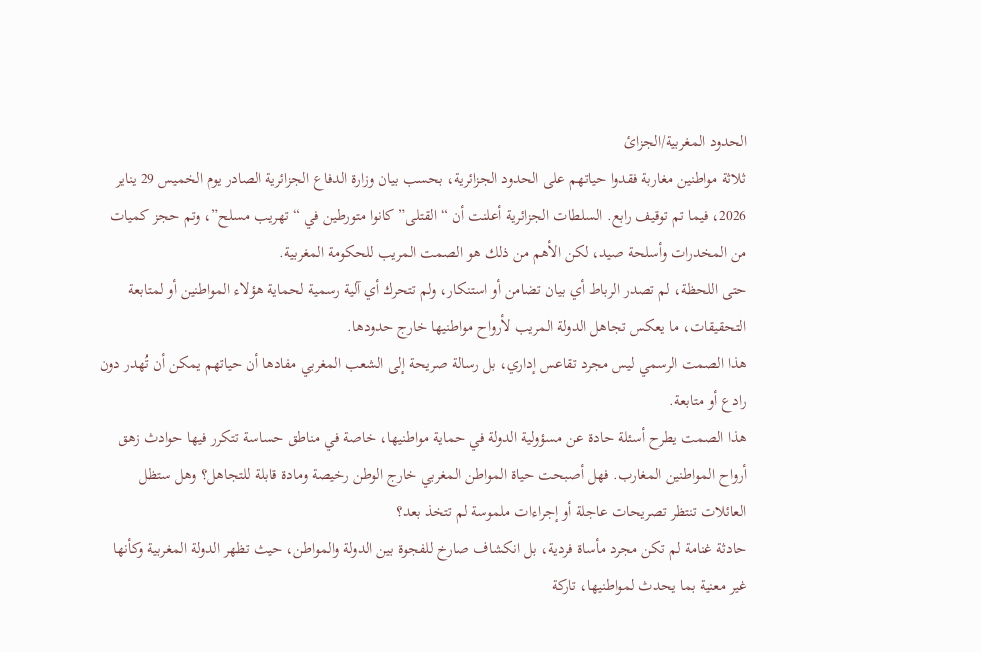الحدود المغربية/الجزائ
ثلاثة مواطنين مغاربة فقدوا حياتهم على الحدود الجزائرية، بحسب بيان وزارة الدفاع الجزائرية الصادر يوم الخميس 29 يناير 2026، فيما تم توقيف رابع. السلطات الجزائرية أعلنت أن “القتلى” كانوا متورطين في “تهريب مسلح”، وتم حجز كميات من المخدرات وأسلحة صيد، لكن الأهم من ذلك هو الصمت المريب للحكومة المغربية.
حتى اللحظة، لم تصدر الرباط أي بيان تضامن أو استنكار، ولم تتحرك أي آلية رسمية لحماية هؤلاء المواطنين أو لمتابعة التحقيقات، ما يعكس تجاهل الدولة المريب لأرواح مواطنيها خارج حدودها.
هذا الصمت الرسمي ليس مجرد تقاعس إداري، بل رسالة صريحة إلى الشعب المغربي مفادها أن حياتهم يمكن أن تُهدر دون رادع أو متابعة.
هذا الصمت يطرح أسئلة حادة عن مسؤولية الدولة في حماية مواطنيها، خاصة في مناطق حساسة تتكرر فيها حوادث زهق أرواح المواطنين المغارب. فهل أصبحت حياة المواطن المغربي خارج الوطن رخيصة ومادة قابلة للتجاهل؟ وهل ستظل العائلات تنتظر تصريحات عاجلة أو إجراءات ملموسة لم تتخذ بعد؟
حادثة غنامة لم تكن مجرد مأساة فردية، بل انكشاف صارخ للفجوة بين الدولة والمواطن، حيث تظهر الدولة المغربية وكأنها غير معنية بما يحدث لمواطنيها، تاركة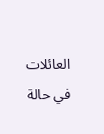العائلات في حالة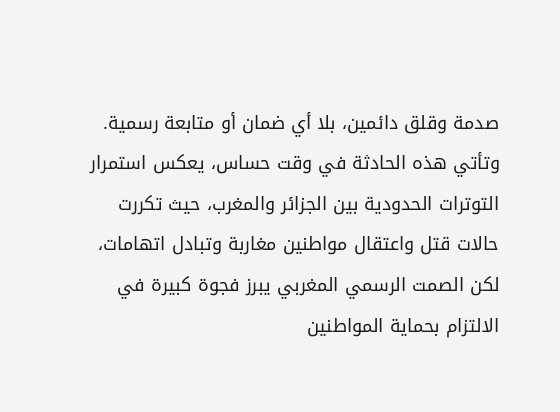صدمة وقلق دائمين، بلا أي ضمان أو متابعة رسمية.
وتأتي هذه الحادثة في وقت حساس، يعكس استمرار التوترات الحدودية بين الجزائر والمغرب، حيث تكررت حالات قتل واعتقال مواطنين مغاربة وتبادل اتهامات، لكن الصمت الرسمي المغربي يبرز فجوة كبيرة في الالتزام بحماية المواطنين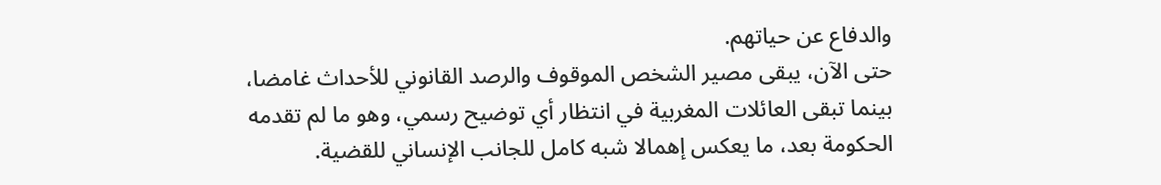والدفاع عن حياتهم.
حتى الآن، يبقى مصير الشخص الموقوف والرصد القانوني للأحداث غامضا، بينما تبقى العائلات المغربية في انتظار أي توضيح رسمي، وهو ما لم تقدمه الحكومة بعد، ما يعكس إهمالا شبه كامل للجانب الإنساني للقضية.